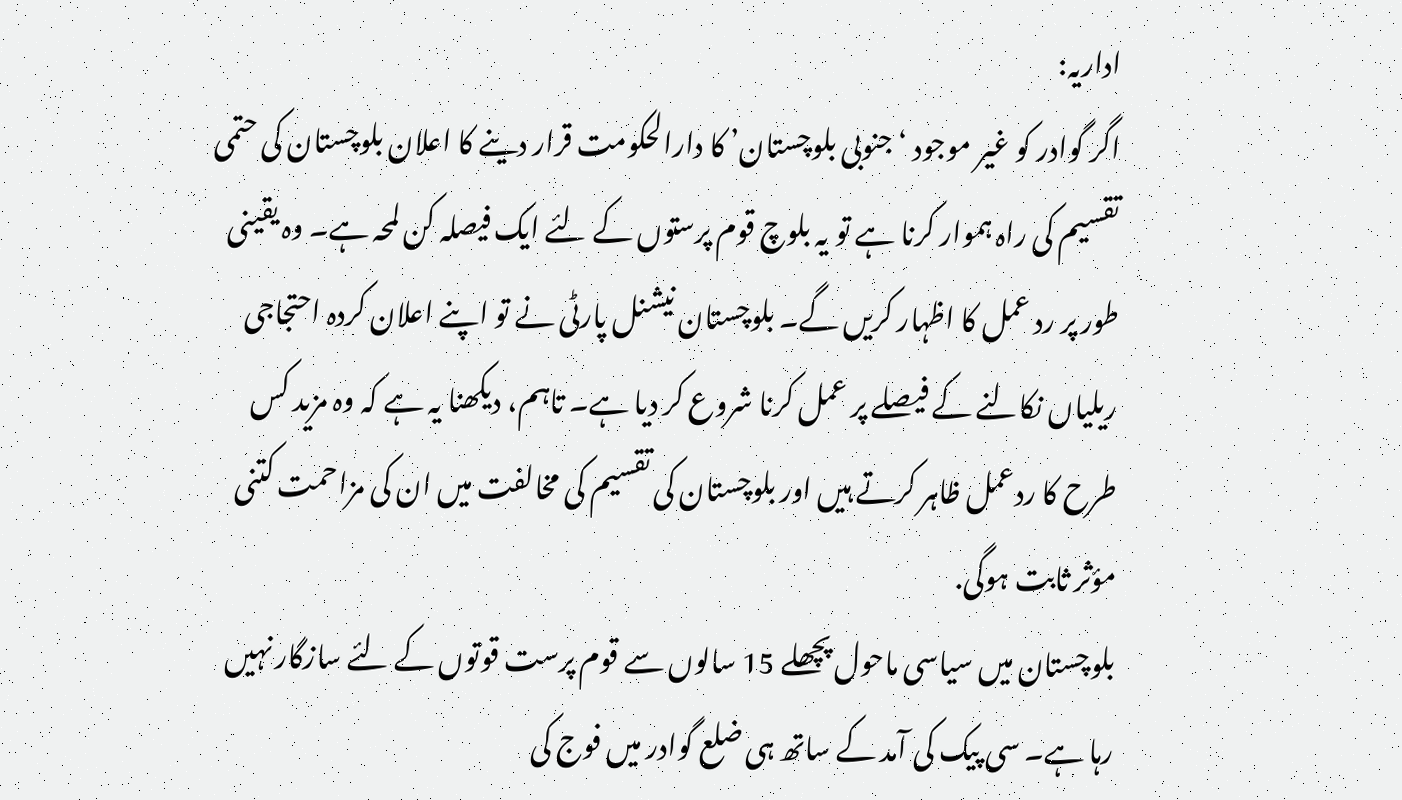اداریہ:
اگر گوادر کو غیر موجود ‘جنوبی بلوچستان’ کا دارالحکومت قرار دینے کا اعلان بلوچستان کی حتمی تقسیم کی راہ ہموار کرنا ہے تو یہ بلوچ قوم پرستوں کے لئے ایک فیصلہ کن لمحہ ہے۔ وہ یقینی طور پر رد عمل کا اظہار کریں گے۔ بلوچستان نیشنل پارٹی نے تو اپنے اعلان کردہ احتجاجی ریلیاں نکالنے کے فیصلے پر عمل کرنا شروع کر دیا ہے۔ تاہم، دیکھنا یہ ہے کہ وہ مزید کس طرح کا ردعمل ظاہر کرتے ہیں اور بلوچستان کی تقسیم کی مخالفت میں ان کی مزاحمت کتنی مؤثر ثابت ہوگی.
بلوچستان میں سیاسی ماحول پچھلے 15 سالوں سے قوم پرست قوتوں کے لئے سازگار نہیں رہا ہے۔ سی پیک کی آمد کے ساتھ ہی ضلع گوادر میں فوج کی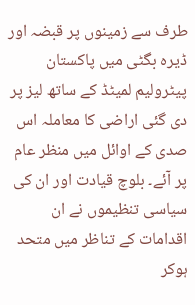طرف سے زمینوں پر قبضہ اور ڈیرہ بگٹی میں پاکستان پیٹرولیم لمیٹڈ کے ساتھ لیز پر دی گئی اراضی کا معاملہ اس صدی کے اوائل میں منظر عام پر آئے۔ بلوچ قیادت اور ان کی سیاسی تنظیموں نے ان اقدامات کے تناظر میں متحد ہوکر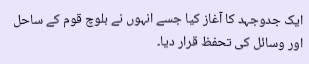ایک جدوجہد کا آغاز کیا جسے انہوں نے بلوچ قوم کے ساحل اور وسائل کی تحفظ قرار دیا۔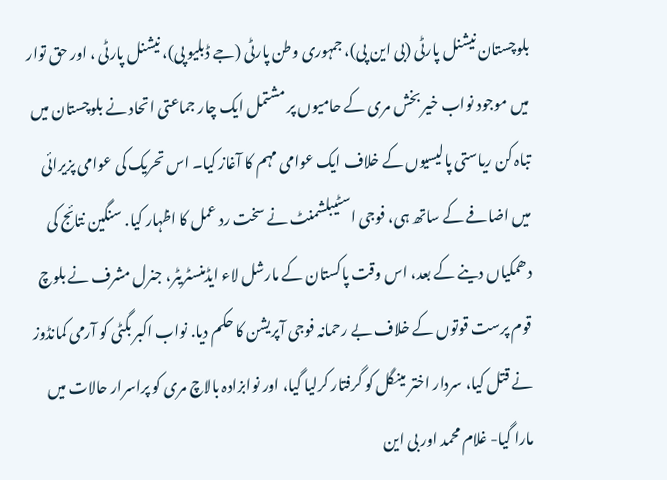بلوچستان نیشنل پارٹی (بی این پی)، جمہوری وطن پارٹی (جے ڈبلیو پی)، نیشنل پارٹی ، اور حق توار میں موجود نواب خیر بخش مری کے حامیوں پر مشتمل ایک چار جماعتی اتحاد نے بلوچستان میں تباہ کن ریاستی پالیسیوں کے خلاف ایک عوامی مہم کا آغاز کیا۔ اس تحریک کی عوامی پزیرائی میں اضافے کے ساتھ ہی، فوجی اسٹیبلشمنٹ نے سخت رد عمل کا اظہار کیا. سنگین نتائج کی دھمکیاں دینے کے بعد، اس وقت پاکستان کے مارشل لاء ایڈمنسٹریٹر، جنرل مشرف نے بلوچ قوم پرست قوتوں کے خلاف بے رحمانہ فوجی آپریشن کا حکم دیا. نواب اکبر بگٹی کو آرمی کمانڈوز نے قتل کیا، سردار اختر مینگل کو گرفتار کرلیا گیا، اور نوابزادہ بالاچ مری کو پراسرار حالات میں مارا گیا- غلام محمد اور بی این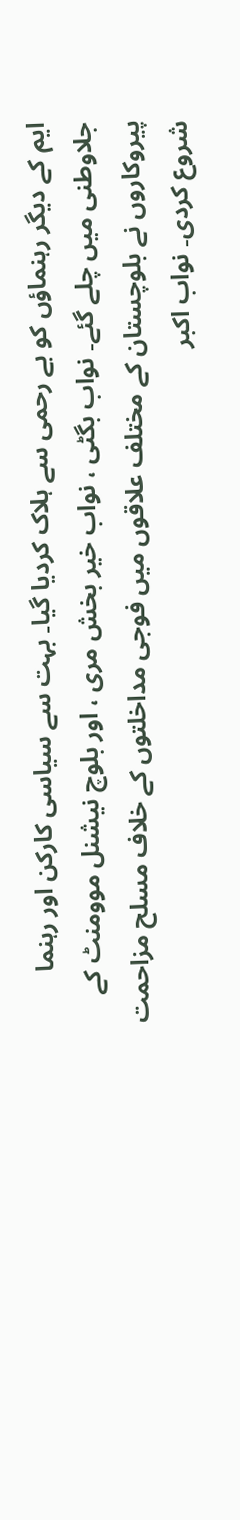ایم کے دیگر رہنماؤں کو بے رحمی سے ہلاک کردیا گیا۔ بہت سے سیاسی کارکن اور رہنما جلاوطنی میں چلے گئے۔ نواب بگٹی ، نواب خیر بخش مری ، اور بلوچ نیشنل موومنٹ کے پیروکاروں نے بلوچستان کے مختلف علاقوں میں فوجی مداخلتوں کے خلاف مسلح مزاحمت شروع کردی۔ نواب اکبر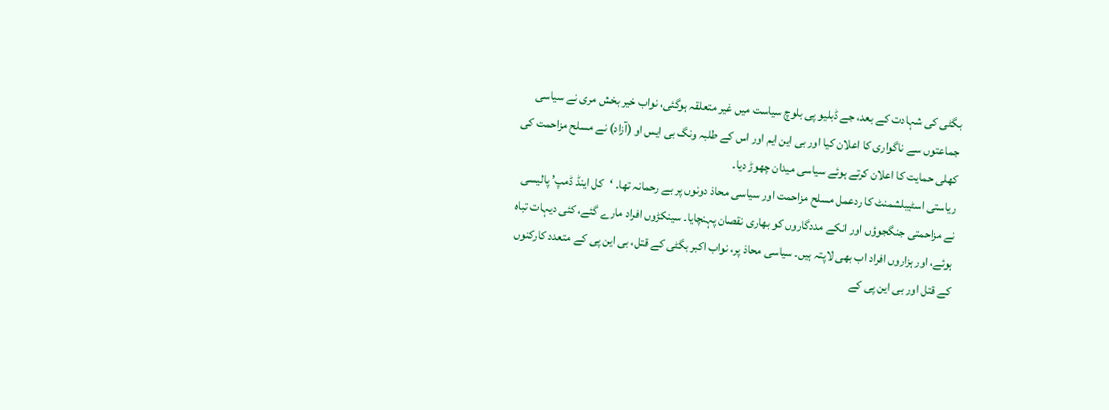بگٹی کی شہادت کے بعد، جے ڈبلیو پی بلوچ سیاست میں غیر متعلقہ ہوگئی، نواب خیر بخش مری نے سیاسی جماعتوں سے ناگواری کا اعلان کیا اور بی این ایم اور اس کے طلبہ ونگ بی ایس او (آزاد) نے مسلح مزاحمت کی کھلی حمایت کا اعلان کرتے ہوئے سیاسی میدان چھوڑ دیا۔
ریاستی اسٹیبلشمنٹ کا ردعمل مسلح مزاحمت اور سیاسی محاذ دونوں پر بے رحمانہ تھا۔ ‘کل اینڈ ڈمپ’ پالیسی نے مزاحمتی جنگجوؤں اور انکے مددگاروں کو بھاری نقصان پہنچایا۔ سینکڑوں افراد مارے گئے، کئی دیہات تباہ ہوئے، اور ہزاروں افراد اب بھی لاپتہ ہیں۔ سیاسی محاذ پر، نواب اکبر بگٹی کے قتل، بی این پی کے متعدد کارکنوں کے قتل اور بی این پی کے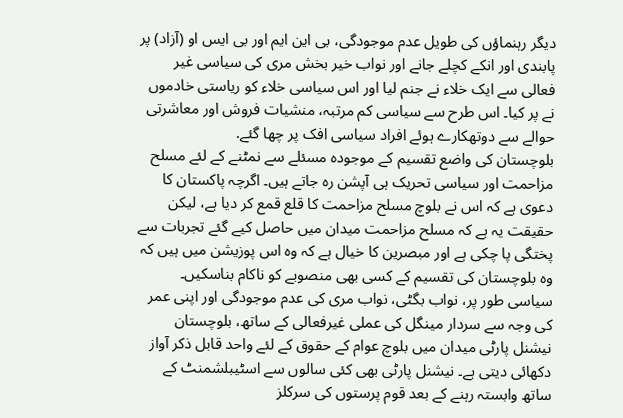دیگر رہنماؤں کی طویل عدم موجودگی، بی این ایم اور بی ایس او (آزاد) پر پابندی اور انکے کچلے جانے اور نواب خیر بخش مری کی سیاسی غیر فعالی سے ایک خلاء نے جنم لیا اور اس سیاسی خلاء کو ریاستی خادموں نے پر کیا۔ اس طرح سے سیاسی کم مرتبہ، منشیات فروش اور معاشرتی حوالے سے دوتھکارے ہوئے افراد سیاسی افک پر چھا گئے.
بلوچستان کی واضع تقسیم کے موجودہ مسئلے سے نمٹنے کے لئے مسلح مزاحمت اور سیاسی تحریک ہی آپشن رہ جاتے ہیں۔ اگرچہ پاکستان کا دعوی ہے کہ اس نے بلوچ مسلح مزاحمت کا قلع قمع کر دیا ہے، لیکن حقیقت یہ ہے کہ مسلح مزاحمت میدان میں حاصل کیے گئے تجربات سے پختگی پا چکی ہے اور مبصرین کا خیال ہے کہ وہ اس پوزیشن میں ہیں کہ وہ بلوچستان کی تقسیم کے کسی بھی منصوبے کو ناکام بناسکیں۔ سیاسی طور پر، نواب بگٹی، نواب مری کی عدم موجودگی اور اپنی عمر کی وجہ سے سردار مینگل کی عملی غیرفعالی کے ساتھ، بلوچستان نیشنل پارٹی میدان میں بلوچ عوام کے حقوق کے لئے واحد قابل ذکر آواز دکھائی دیتی ہے۔ نیشنل پارٹی بھی کئی سالوں سے اسٹیبلشمنٹ کے ساتھ وابستہ رہنے کے بعد قوم پرستوں کی سرکلز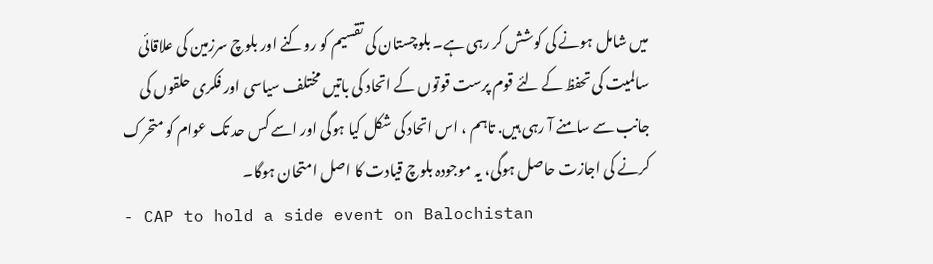میں شامل ہونے کی کوشش کر رہی ہے۔ بلوچستان کی تقسیم کو روکنے اور بلوچ سرزمین کی علاقائی سالمیت کی تحفظ کے لئے قوم پرست قوتوں کے اتحاد کی باتیں مختلف سیاسی اور فکری حلقوں کی جانب سے سامنے آ رہی ہیں. تاہم ، اس اتحاد کی شکل کیا ہوگی اور اسے کس حد تک عوام کو متحرک کرنے کی اجازت حاصل ہوگی، یہ موجودہ بلوچ قیادت کا اصل امتحان ہوگا۔
- CAP to hold a side event on Balochistan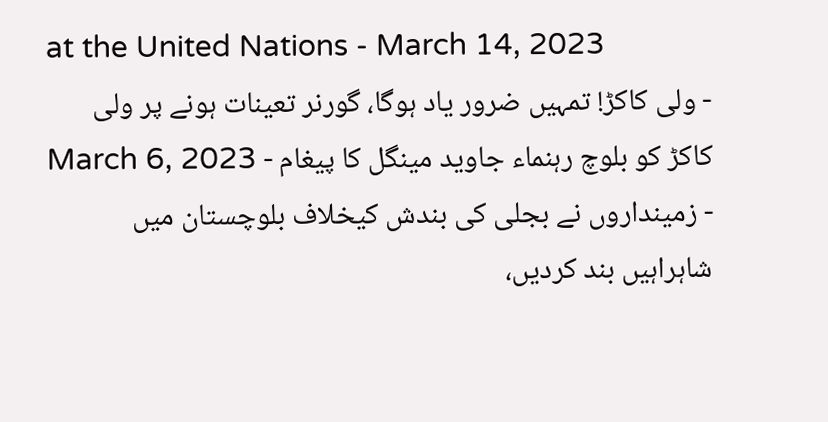at the United Nations - March 14, 2023
- ولی کاکڑ! تمہیں ضرور یاد ہوگا، گورنر تعینات ہونے پر ولی کاکڑ کو بلوچ رہنماء جاوید مینگل کا پیغام - March 6, 2023
- زمینداروں نے بجلی کی بندش کیخلاف بلوچستان میں شاہراہیں بند کردیں،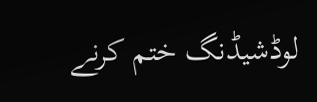لوڈشیڈنگ ختم کرنے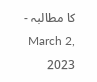کا مطالبہ - March 2, 2023